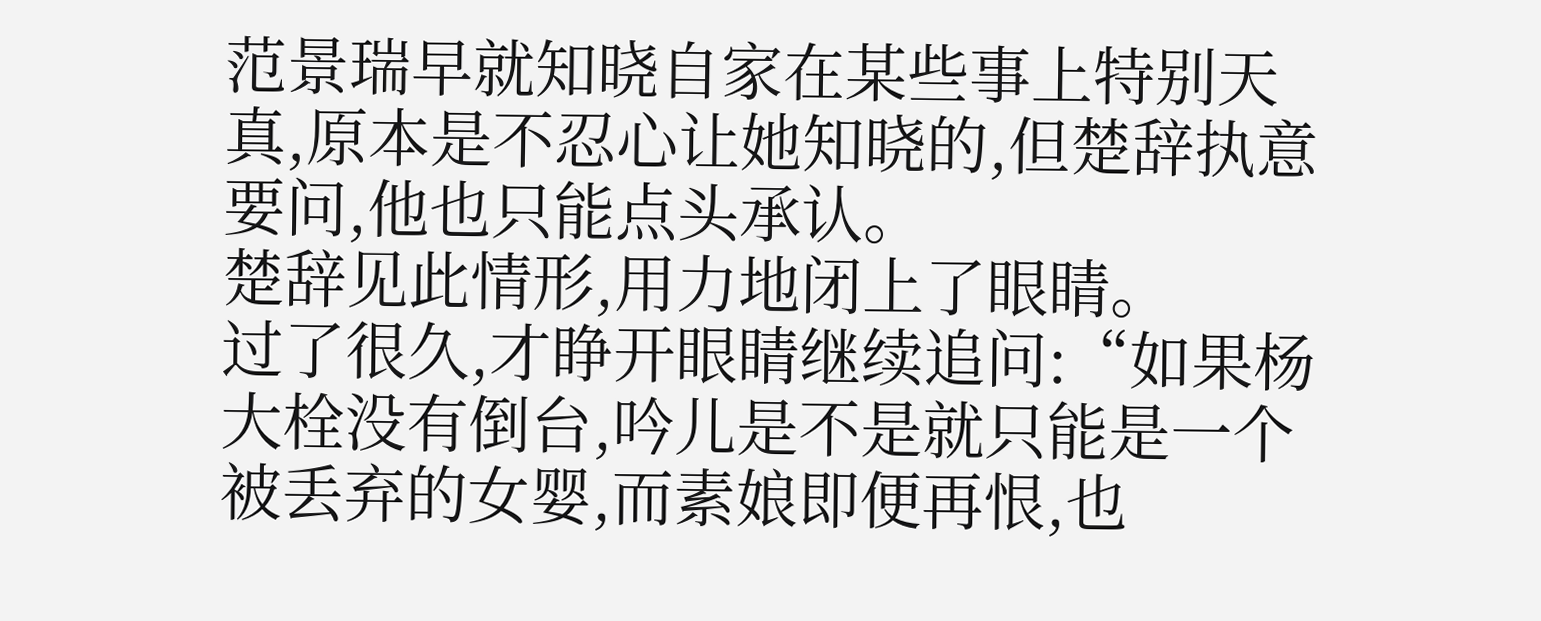范景瑞早就知晓自家在某些事上特别天真,原本是不忍心让她知晓的,但楚辞执意要问,他也只能点头承认。
楚辞见此情形,用力地闭上了眼睛。
过了很久,才睁开眼睛继续追问:“如果杨大栓没有倒台,吟儿是不是就只能是一个被丢弃的女婴,而素娘即便再恨,也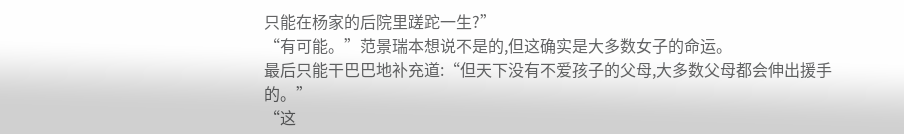只能在杨家的后院里蹉跎一生?”
“有可能。”范景瑞本想说不是的,但这确实是大多数女子的命运。
最后只能干巴巴地补充道:“但天下没有不爱孩子的父母,大多数父母都会伸出援手的。”
“这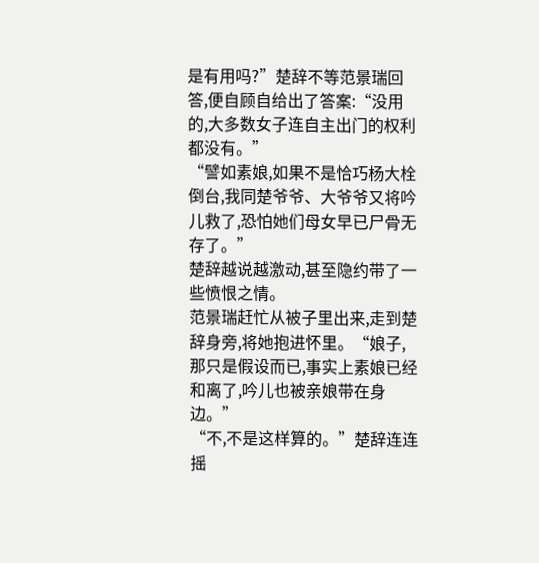是有用吗?”楚辞不等范景瑞回答,便自顾自给出了答案:“没用的,大多数女子连自主出门的权利都没有。”
“譬如素娘,如果不是恰巧杨大栓倒台,我同楚爷爷、大爷爷又将吟儿救了,恐怕她们母女早已尸骨无存了。”
楚辞越说越激动,甚至隐约带了一些愤恨之情。
范景瑞赶忙从被子里出来,走到楚辞身旁,将她抱进怀里。“娘子,那只是假设而已,事实上素娘已经和离了,吟儿也被亲娘带在身边。”
“不,不是这样算的。”楚辞连连摇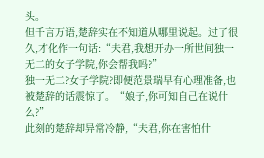头。
但千言万语,楚辞实在不知道从哪里说起。过了很久,才化作一句话:“夫君,我想开办一所世间独一无二的女子学院,你会帮我吗?”
独一无二?女子学院?即便范景瑞早有心理准备,也被楚辞的话震惊了。“娘子,你可知自己在说什么?”
此刻的楚辞却异常冷静,“夫君,你在害怕什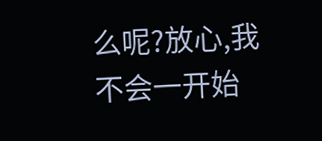么呢?放心,我不会一开始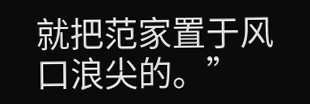就把范家置于风口浪尖的。”